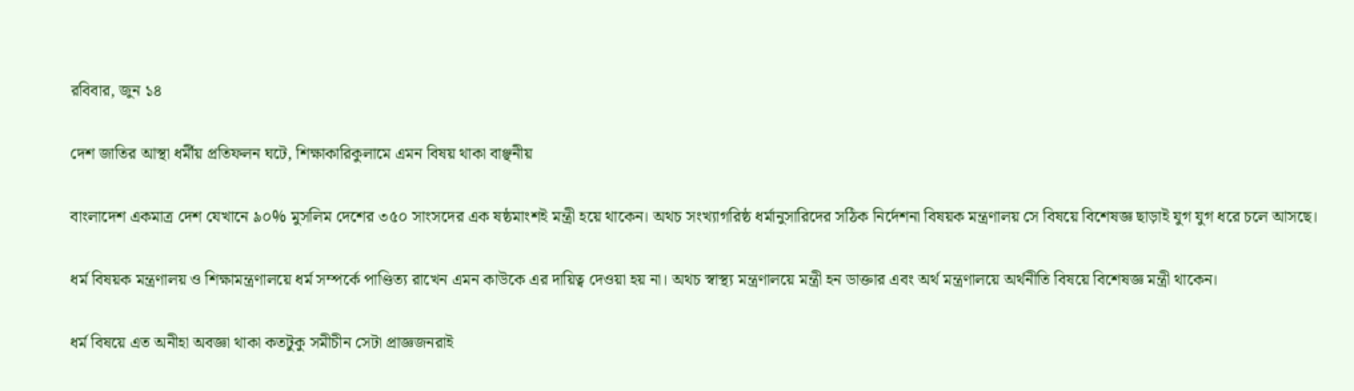রবিবার, জুন ১৪

দেশ জাতির আস্থা ধর্মীয় প্রতিফলন ঘটে, শিক্ষাকারিকুলামে এমন বিষয় থাকা বাঞ্ছনীয়

বাংলাদেশ একমাত্র দেশ যেখানে ৯০% মুসলিম দেশের ৩৫০ সাংসদের এক ষষ্ঠমাংশই মন্ত্রী হয়ে থাকেন। অথচ সংখ্যাগরিষ্ঠ ধর্মানুসারিদের সঠিক নির্দেশনা বিষয়ক মন্ত্রণালয় সে বিষয়ে বিশেষজ্ঞ ছাড়াই যুগ যুগ ধরে চলে আসছে।

ধর্ম বিষয়ক মন্ত্রণালয় ও শিক্ষামন্ত্রণালয়ে ধর্ম সম্পর্কে পাণ্ডিত্য রাখেন এমন কাউকে এর দায়িত্ব দেওয়া হয় না। অথচ স্বাস্থ্য মন্ত্রণালয়ে মন্ত্রী হন ডাক্তার এবং অর্থ মন্ত্রণালয়ে অর্থনীতি বিষয়ে বিশেষজ্ঞ মন্ত্রী থাকেন।

ধর্ম বিষয়ে এত অনীহা অবজ্ঞা থাকা কতটুকু সমীচীন সেটা প্রাজ্ঞজনরাই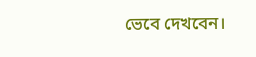ভেবে দেখবেন।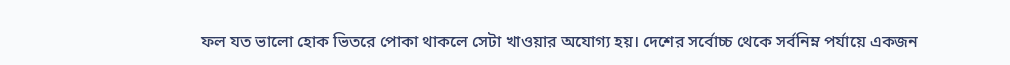ফল যত ভালো হোক ভিতরে পোকা থাকলে সেটা খাওয়ার অযোগ্য হয়। দেশের সর্বোচ্চ থেকে সর্বনিম্ন পর্যায়ে একজন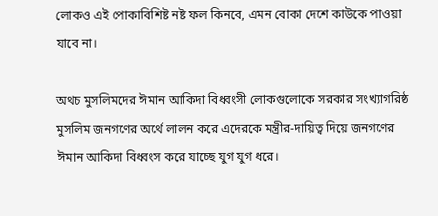লোকও এই পোকাবিশিষ্ট নষ্ট ফল কিনবে, এমন বোকা দেশে কাউকে পাওয়া যাবে না।

অথচ মুসলিমদের ঈমান আকিদা বিধ্বংসী লোকগুলোকে সরকার সংখ্যাগরিষ্ঠ মুসলিম জনগণের অর্থে লালন করে এদেরকে মন্ত্রীর-দায়িত্ব দিয়ে জনগণের ঈমান আকিদা বিধ্বংস করে যাচ্ছে যুগ যুগ ধরে।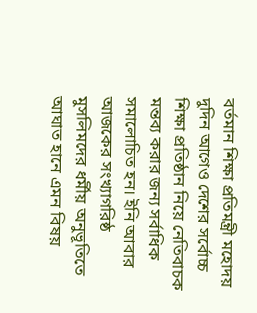বর্তমান শিক্ষা প্রতিমন্ত্রী মহোদয় দুদিন আগেও দেশের সর্বোচ্চ শিক্ষা প্রতিষ্ঠান নিয়ে নেতিবাচক মন্তব্য করার জন্য সর্বাধিক সমালোচিত হন। ইনি আবার আজকের সংখ্যাগরিষ্ঠ মুসলিমদের ধর্মীয় অনুভূতিতে আঘাত হানে এমন বিষয়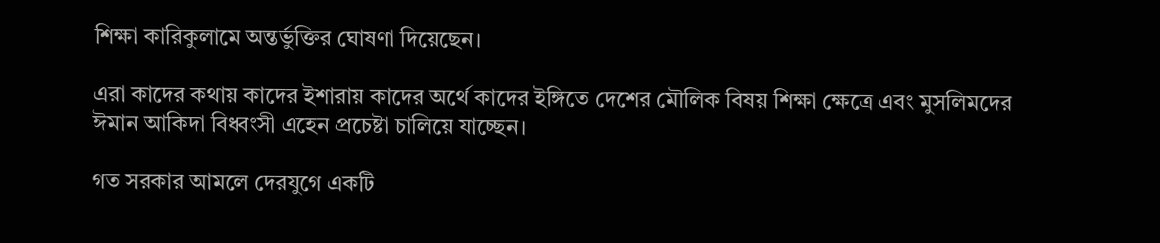শিক্ষা কারিকুলামে অন্তর্ভুক্তির ঘোষণা দিয়েছেন।

এরা কাদের কথায় কাদের ইশারায় কাদের অর্থে কাদের ইঙ্গিতে দেশের মৌলিক বিষয় শিক্ষা ক্ষেত্রে এবং মুসলিমদের ঈমান আকিদা বিধ্বংসী এহেন প্রচেষ্টা চালিয়ে যাচ্ছেন।

গত সরকার আমলে দেরযুগে একটি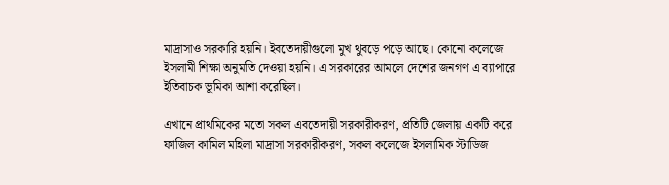মাদ্রাসাও সরকারি হয়নি। ইবতেদায়ীগুলো মুখ থুবড়ে পড়ে আছে। কোনো কলেজে ইসলামী শিক্ষা অনুমতি দেওয়া হয়নি। এ সরকারের আমলে দেশের জনগণ এ ব্যাপারে ইতিবাচক ভূমিকা আশা করেছিল।

এখানে প্রাথমিকের মতো সকল এবতেদায়ী সরকারীকরণ, প্রতিটি জেলায় একটি করে ফাজিল কামিল মহিলা মাদ্রাসা সরকারীকরণ, সকল কলেজে ইসলামিক স্টাডিজ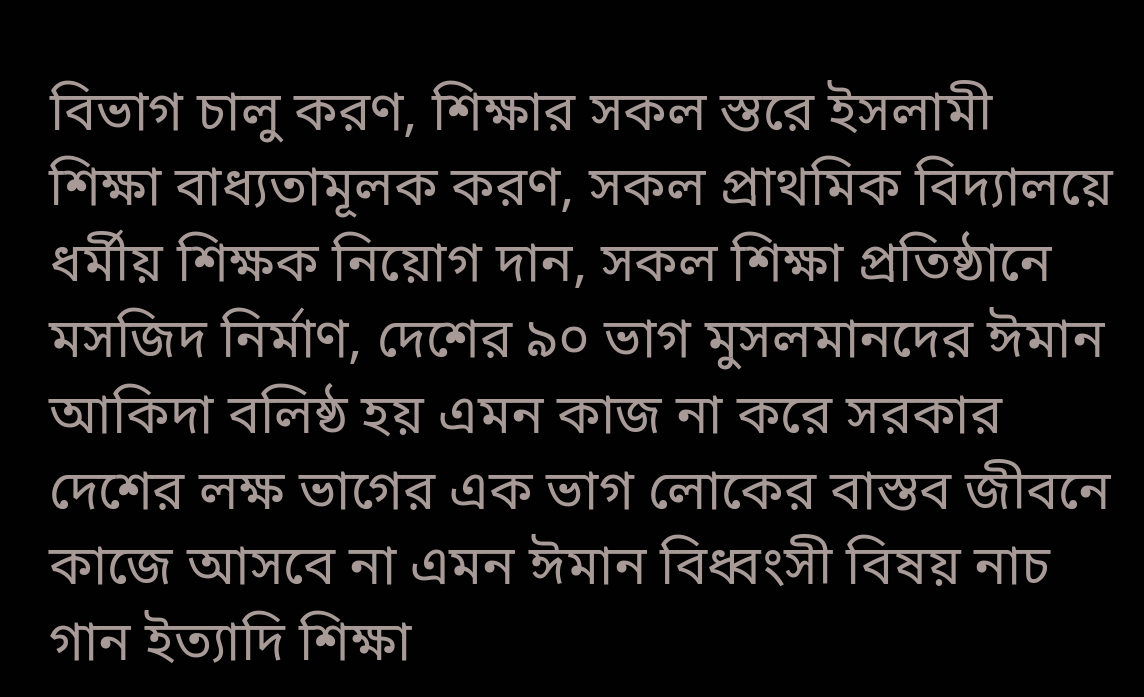বিভাগ চালু করণ, শিক্ষার সকল স্তরে ইসলামী শিক্ষা বাধ্যতামূলক করণ, সকল প্রাথমিক বিদ্যালয়ে ধর্মীয় শিক্ষক নিয়োগ দান, সকল শিক্ষা প্রতিষ্ঠানে মসজিদ নির্মাণ, দেশের ৯০ ভাগ মুসলমানদের ঈমান আকিদা বলিষ্ঠ হয় এমন কাজ না করে সরকার দেশের লক্ষ ভাগের এক ভাগ লোকের বাস্তব জীবনে কাজে আসবে না এমন ঈমান বিধ্বংসী বিষয় নাচ গান ইত্যাদি শিক্ষা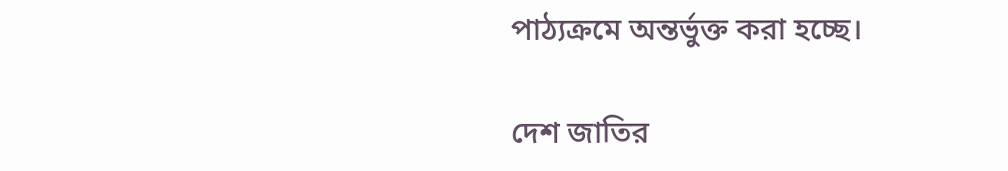পাঠ্যক্রমে অন্তর্ভুক্ত করা হচ্ছে।

দেশ জাতির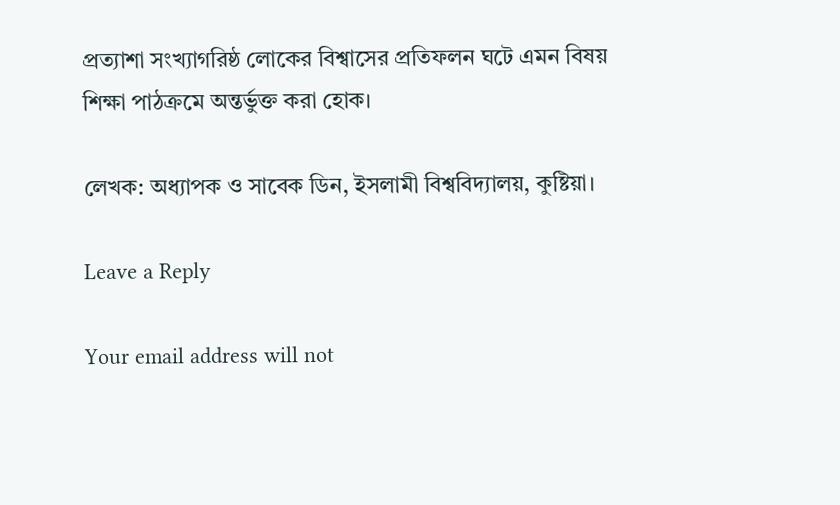প্রত্যাশা সংখ্যাগরিষ্ঠ লোকের বিশ্বাসের প্রতিফলন ঘটে এমন বিষয় শিক্ষা পাঠক্রমে অন্তর্ভুক্ত করা হোক।

লেখক: অধ্যাপক ও সাবেক ডিন, ইসলামী বিশ্ববিদ্যালয়, কুষ্টিয়া।

Leave a Reply

Your email address will not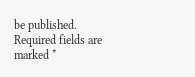be published. Required fields are marked *